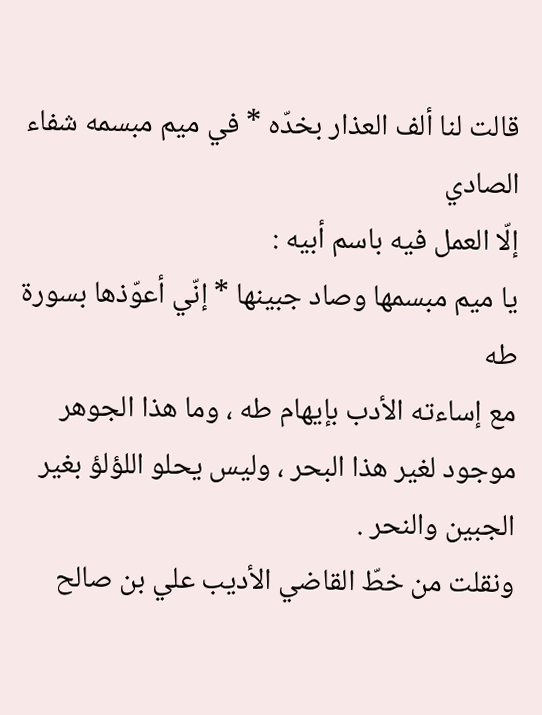قالت لنا ألف العذار بخدّه * في ميم مبسمه شفاء الصادي
إلّا العمل فيه باسم أبيه :
يا ميم مبسمها وصاد جبينها * إنّي أعوّذها بسورة طه
مع إساءته الأدب بإيهام طه ، وما هذا الجوهر موجود لغير هذا البحر ، وليس يحلو اللؤلؤ بغير الجبين والنحر .
ونقلت من خطّ القاضي الأديب علي بن صالح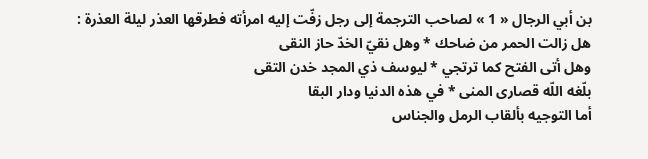بن أبي الرجال « 1 » لصاحب الترجمة إلى رجل زفّت إليه امرأته فطرقها العذر ليلة العذرة :
هل زالت الحمر من ضاحك * وهل نقيّ الخدّ حاز النقى
وهل أتى الفتح كما ترتجي * ليوسف ذي المجد خدن التقى
بلّغه اللّه قصارى المنى * في هذه الدنيا ودار البقا
أما التوجيه بألقاب الرمل والجناس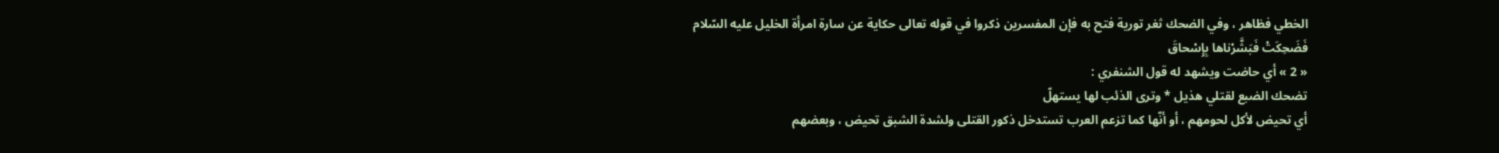الخطي فظاهر ، وفي الضحك ثغر تورية فتح به فإن المفسرين ذكروا في قوله تعالى حكاية عن سارة امرأة الخليل عليه السّلام
فَضَحِكَتْ فَبَشَّرْناها بِإِسْحاقَ
« 2 » أي حاضت ويشهد له قول الشنفري :
تضحك الضبع لقتلي هذيل * وترى الذئب لها يستهلّ
أي تحيض لأكل لحومهم ، أو أنّها كما تزعم العرب تستدخل ذكور القتلى ولشدة الشبق تحيض ، وبعضهم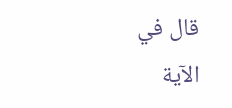قال في الآية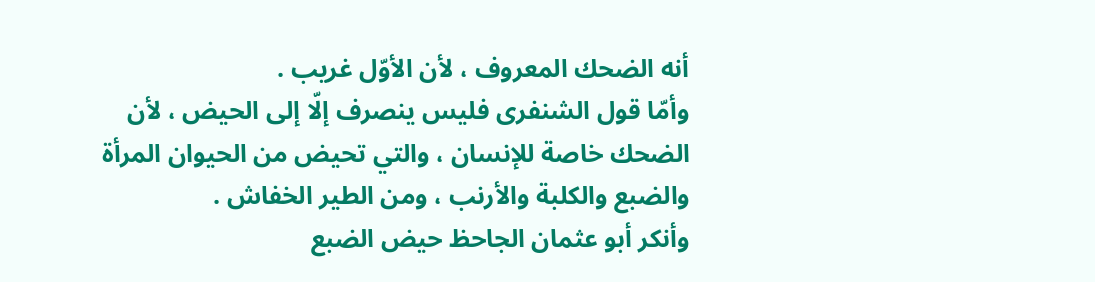أنه الضحك المعروف ، لأن الأوّل غريب .
وأمّا قول الشنفرى فليس ينصرف إلّا إلى الحيض ، لأن الضحك خاصة للإنسان ، والتي تحيض من الحيوان المرأة والضبع والكلبة والأرنب ، ومن الطير الخفاش .
وأنكر أبو عثمان الجاحظ حيض الضبع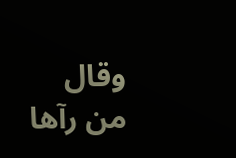وقال من رآها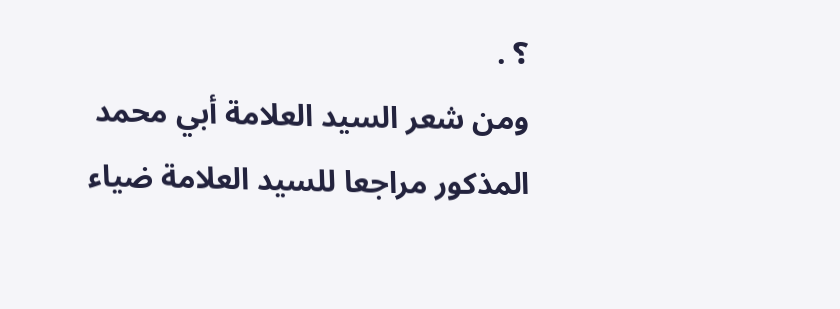؟ .
ومن شعر السيد العلامة أبي محمد المذكور مراجعا للسيد العلامة ضياء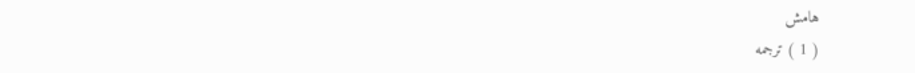هامش
( 1 ) ترجمه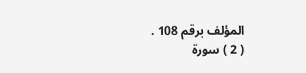المؤلف برقم 108 .
( 2 ) سورة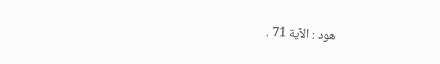هود : الآية 71 .